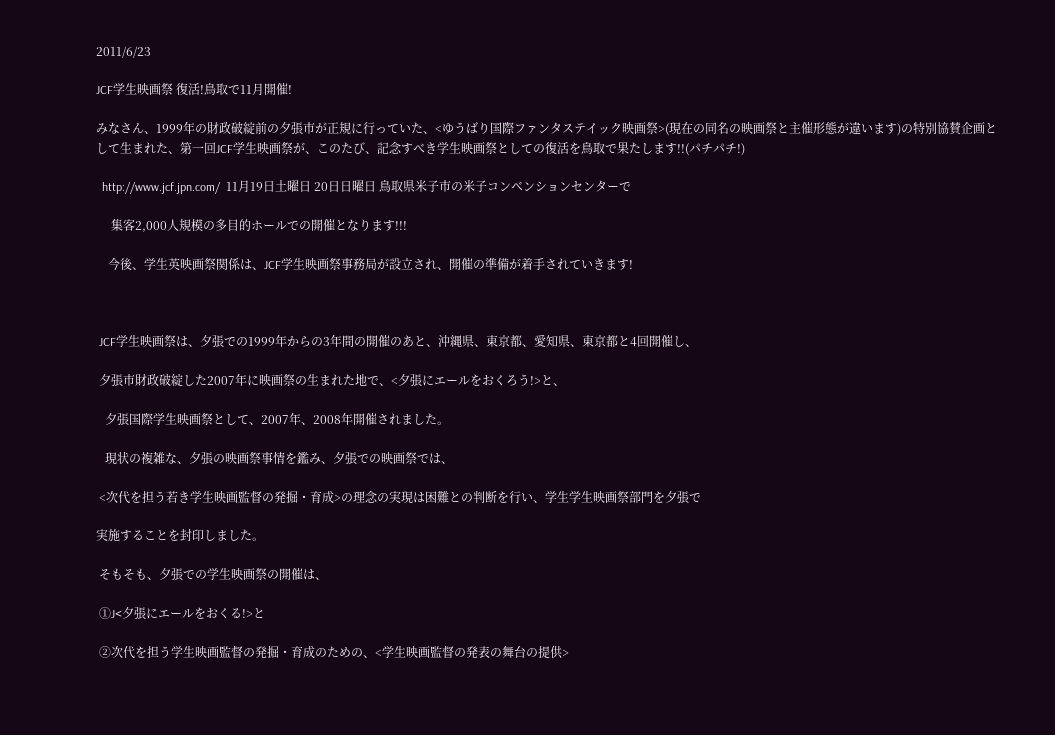2011/6/23

JCF学生映画祭 復活!鳥取で11月開催!

みなさん、1999年の財政破綻前の夕張市が正規に行っていた、<ゆうばり国際ファンタステイック映画祭>(現在の同名の映画祭と主催形態が違います)の特別協賛企画として生まれた、第一回JCF学生映画祭が、このたび、記念すべき学生映画祭としての復活を鳥取で果たします!!(パチパチ!)

  http://www.jcf.jpn.com/  11月19日土曜日 20日日曜日 鳥取県米子市の米子コンベンションセンターで

     集客2,000人規模の多目的ホールでの開催となります!!!

    今後、学生英映画祭関係は、JCF学生映画祭事務局が設立され、開催の準備が着手されていきます!



 JCF学生映画祭は、夕張での1999年からの3年間の開催のあと、沖縄県、東京都、愛知県、東京都と4回開催し、

 夕張市財政破綻した2007年に映画祭の生まれた地で、<夕張にエールをおくろう!>と、

   夕張国際学生映画祭として、2007年、2008年開催されました。

   現状の複雑な、夕張の映画祭事情を鑑み、夕張での映画祭では、

 <次代を担う若き学生映画監督の発掘・育成>の理念の実現は困難との判断を行い、学生学生映画祭部門を夕張で

実施することを封印しました。

 そもそも、夕張での学生映画祭の開催は、

 ①J<夕張にエールをおくる!>と

 ②次代を担う学生映画監督の発掘・育成のための、<学生映画監督の発表の舞台の提供>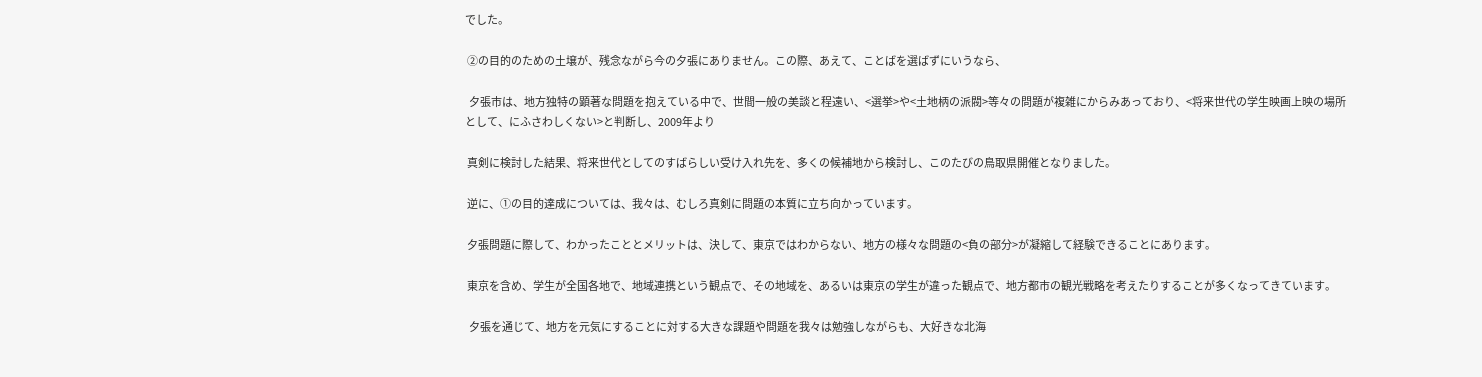でした。

 ②の目的のための土壌が、残念ながら今の夕張にありません。この際、あえて、ことばを選ばずにいうなら、

  夕張市は、地方独特の顕著な問題を抱えている中で、世間一般の美談と程遠い、<選挙>や<土地柄の派閥>等々の問題が複雑にからみあっており、<将来世代の学生映画上映の場所として、にふさわしくない>と判断し、2009年より

 真剣に検討した結果、将来世代としてのすばらしい受け入れ先を、多くの候補地から検討し、このたびの鳥取県開催となりました。

 逆に、①の目的達成については、我々は、むしろ真剣に問題の本質に立ち向かっています。

 夕張問題に際して、わかったこととメリットは、決して、東京ではわからない、地方の様々な問題の<負の部分>が凝縮して経験できることにあります。

 東京を含め、学生が全国各地で、地域連携という観点で、その地域を、あるいは東京の学生が違った観点で、地方都市の観光戦略を考えたりすることが多くなってきています。

  夕張を通じて、地方を元気にすることに対する大きな課題や問題を我々は勉強しながらも、大好きな北海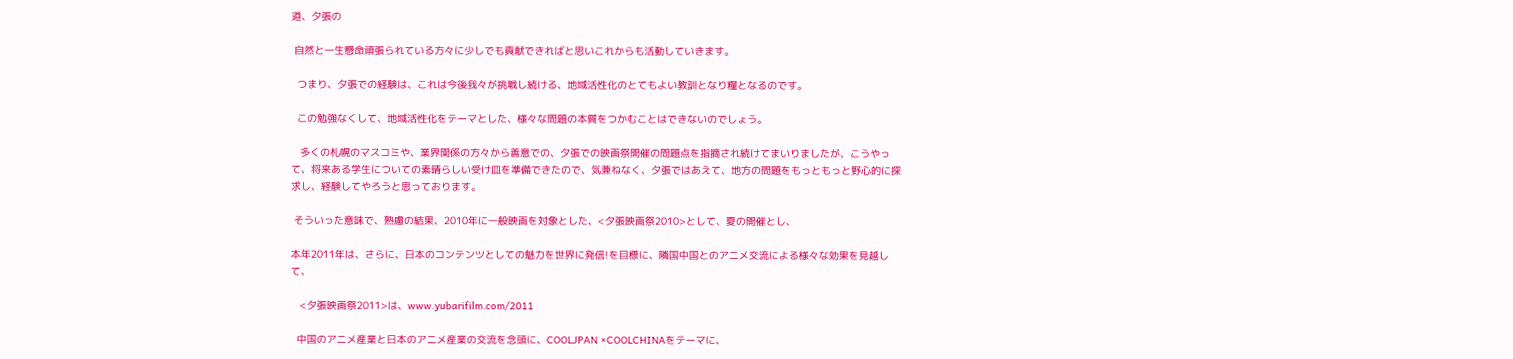道、夕張の

 自然と一生懸命頑張られている方々に少しでも貢献できればと思いこれからも活動していきます。

  つまり、夕張での経験は、これは今後我々が挑戦し続ける、地域活性化のとてもよい教訓となり糧となるのです。

  この勉強なくして、地域活性化をテーマとした、様々な問題の本質をつかむことはできないのでしょう。

   多くの札幌のマスコミや、業界関係の方々から善意での、夕張での映画祭開催の問題点を指摘され続けてまいりましたが、こうやって、将来ある学生についての素晴らしい受け皿を準備できたので、気兼ねなく、夕張ではあえて、地方の問題をもっともっと野心的に探求し、経験してやろうと思っております。

 そういった意味で、熟慮の結果、2010年に一般映画を対象とした、<夕張映画祭2010>として、夏の開催とし、

本年2011年は、さらに、日本のコンテンツとしての魅力を世界に発信!を目標に、隣国中国とのアニメ交流による様々な効果を見越して、

   <夕張映画祭2011>は、www.yubarifilm.com/2011

  中国のアニメ産業と日本のアニメ産業の交流を念頭に、COOLJPAN ×COOLCHINAをテーマに、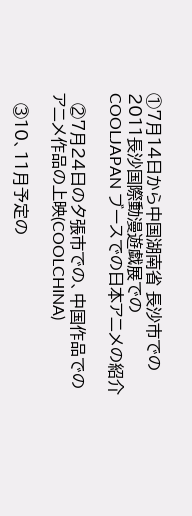①7月14日から中国湖南省 長沙市での2011長沙国際動漫遊戯展でのCOOLJAPAN ブースでの日本アニメの紹介

  ②7月24日の夕張市での、中国作品でのアニメ作品の上映(COOLCHINA)

  ③10、11月予定の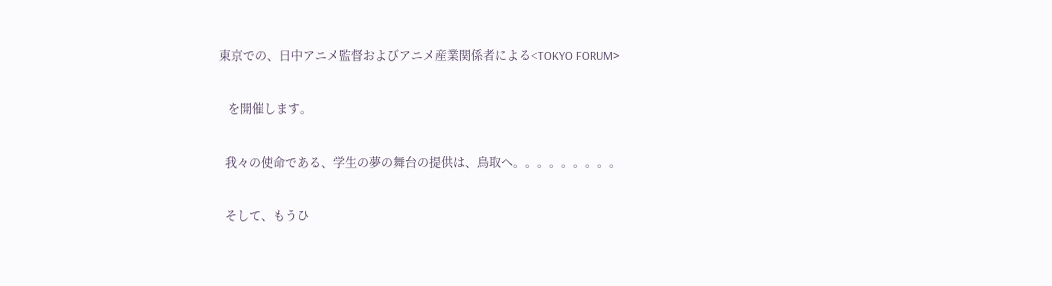東京での、日中アニメ監督およびアニメ産業関係者による<TOKYO FORUM>

   を開催します。

  我々の使命である、学生の夢の舞台の提供は、鳥取へ。。。。。。。。。

  そして、もうひ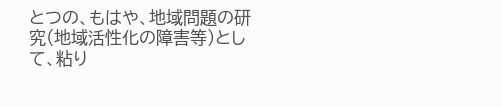とつの、もはや、地域問題の研究(地域活性化の障害等)として、粘り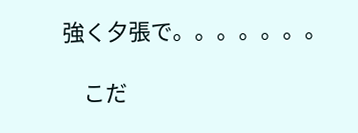強く夕張で。。。。。。。

    こだ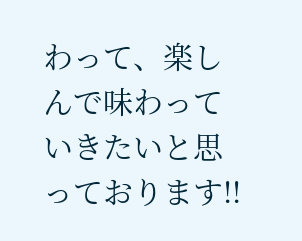わって、楽しんで味わっていきたいと思っております!!